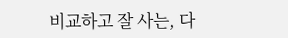비교하고 잘 사는, 다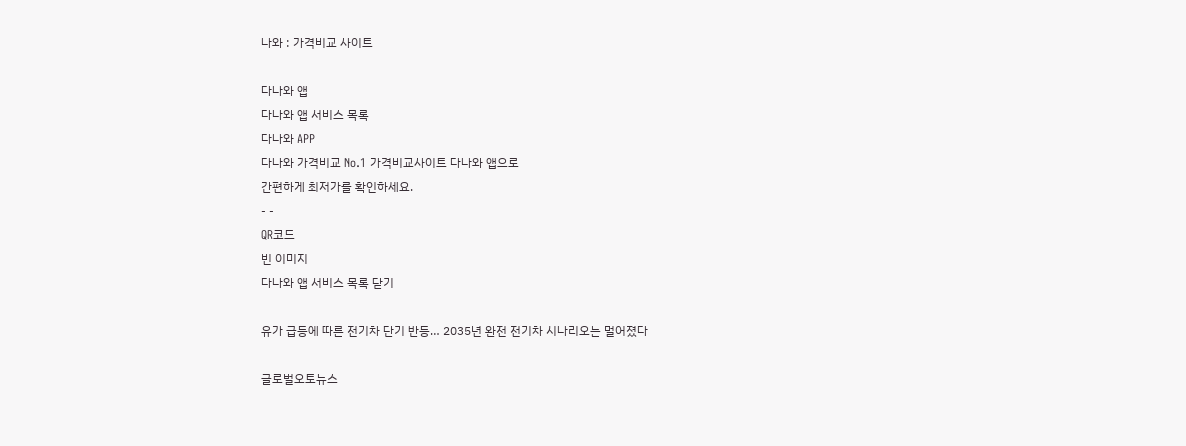나와 : 가격비교 사이트

다나와 앱
다나와 앱 서비스 목록
다나와 APP
다나와 가격비교 No.1 가격비교사이트 다나와 앱으로
간편하게 최저가를 확인하세요.
- -
QR코드
빈 이미지
다나와 앱 서비스 목록 닫기

유가 급등에 따른 전기차 단기 반등… 2035년 완전 전기차 시나리오는 멀어졌다

글로벌오토뉴스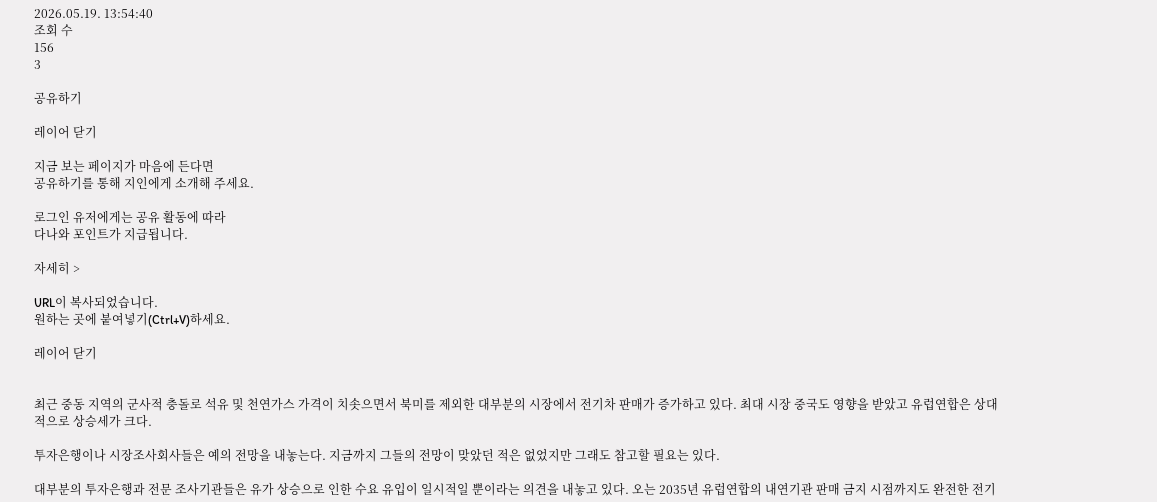2026.05.19. 13:54:40
조회 수
156
3

공유하기

레이어 닫기

지금 보는 페이지가 마음에 든다면
공유하기를 통해 지인에게 소개해 주세요.

로그인 유저에게는 공유 활동에 따라
다나와 포인트가 지급됩니다.

자세히 >

URL이 복사되었습니다.
원하는 곳에 붙여넣기(Ctrl+V)하세요.

레이어 닫기


최근 중동 지역의 군사적 충돌로 석유 및 천연가스 가격이 치솟으면서 북미를 제외한 대부분의 시장에서 전기차 판매가 증가하고 있다. 최대 시장 중국도 영향을 받았고 유럽연합은 상대적으로 상승세가 크다.

투자은행이나 시장조사회사들은 예의 전망을 내놓는다. 지금까지 그들의 전망이 맞았던 적은 없었지만 그래도 참고할 필요는 있다.

대부분의 투자은행과 전문 조사기관들은 유가 상승으로 인한 수요 유입이 일시적일 뿐이라는 의견을 내놓고 있다. 오는 2035년 유럽연합의 내연기관 판매 금지 시점까지도 완전한 전기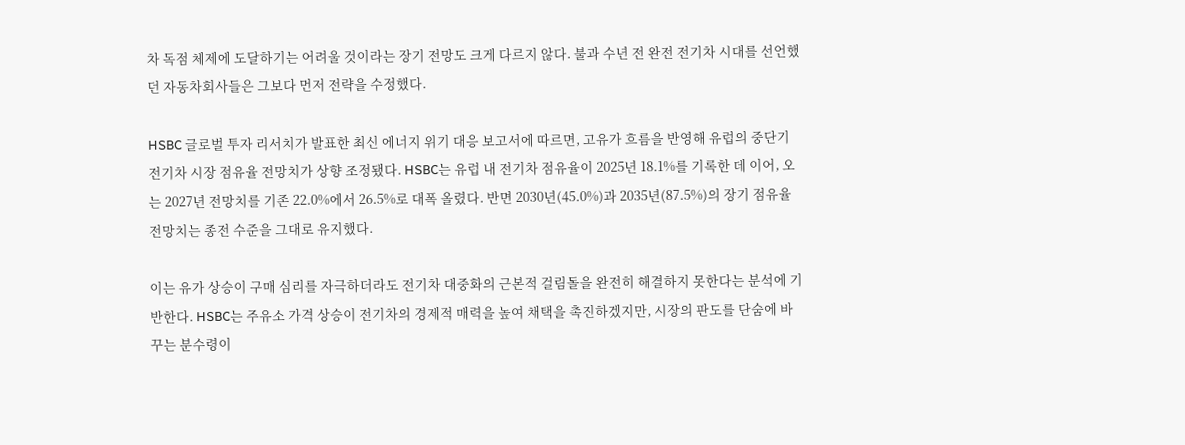차 독점 체제에 도달하기는 어려울 것이라는 장기 전망도 크게 다르지 않다. 불과 수년 전 완전 전기차 시대를 선언했던 자동차회사들은 그보다 먼저 전략을 수정했다.

HSBC 글로벌 투자 리서치가 발표한 최신 에너지 위기 대응 보고서에 따르면, 고유가 흐름을 반영해 유럽의 중단기 전기차 시장 점유율 전망치가 상향 조정됐다. HSBC는 유럽 내 전기차 점유율이 2025년 18.1%를 기록한 데 이어, 오는 2027년 전망치를 기존 22.0%에서 26.5%로 대폭 올렸다. 반면 2030년(45.0%)과 2035년(87.5%)의 장기 점유율 전망치는 종전 수준을 그대로 유지했다.

이는 유가 상승이 구매 심리를 자극하더라도 전기차 대중화의 근본적 걸림돌을 완전히 해결하지 못한다는 분석에 기반한다. HSBC는 주유소 가격 상승이 전기차의 경제적 매력을 높여 채택을 촉진하겠지만, 시장의 판도를 단숨에 바꾸는 분수령이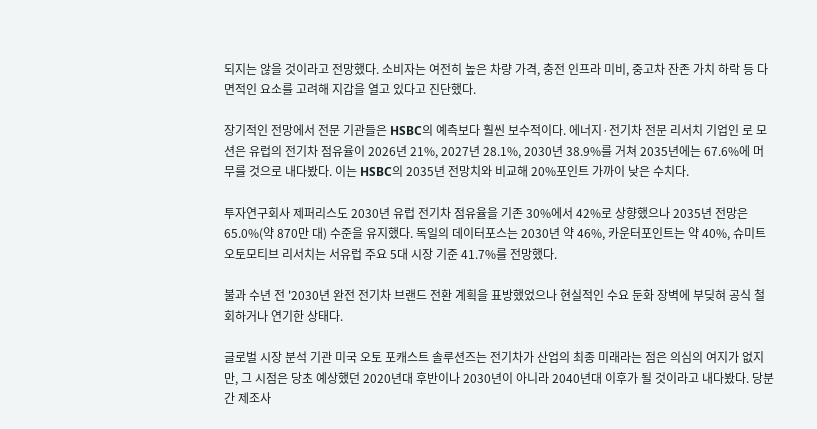되지는 않을 것이라고 전망했다. 소비자는 여전히 높은 차량 가격, 충전 인프라 미비, 중고차 잔존 가치 하락 등 다면적인 요소를 고려해 지갑을 열고 있다고 진단했다.

장기적인 전망에서 전문 기관들은 HSBC의 예측보다 훨씬 보수적이다. 에너지·전기차 전문 리서치 기업인 로 모션은 유럽의 전기차 점유율이 2026년 21%, 2027년 28.1%, 2030년 38.9%를 거쳐 2035년에는 67.6%에 머무를 것으로 내다봤다. 이는 HSBC의 2035년 전망치와 비교해 20%포인트 가까이 낮은 수치다.

투자연구회사 제퍼리스도 2030년 유럽 전기차 점유율을 기존 30%에서 42%로 상향했으나 2035년 전망은 65.0%(약 870만 대) 수준을 유지했다. 독일의 데이터포스는 2030년 약 46%, 카운터포인트는 약 40%, 슈미트 오토모티브 리서치는 서유럽 주요 5대 시장 기준 41.7%를 전망했다.

불과 수년 전 '2030년 완전 전기차 브랜드 전환 계획을 표방했었으나 현실적인 수요 둔화 장벽에 부딪혀 공식 철회하거나 연기한 상태다.

글로벌 시장 분석 기관 미국 오토 포캐스트 솔루션즈는 전기차가 산업의 최종 미래라는 점은 의심의 여지가 없지만, 그 시점은 당초 예상했던 2020년대 후반이나 2030년이 아니라 2040년대 이후가 될 것이라고 내다봤다. 당분간 제조사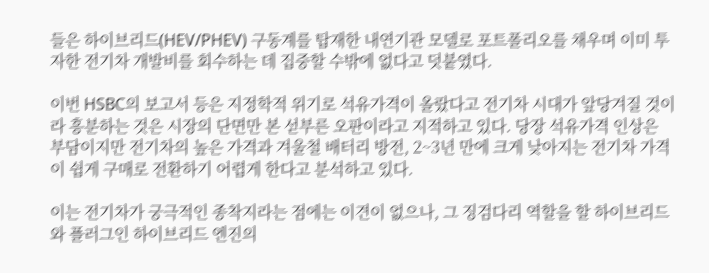들은 하이브리드(HEV/PHEV) 구동계를 탑재한 내연기관 모델로 포트폴리오를 채우며 이미 투자한 전기차 개발비를 회수하는 데 집중할 수밖에 없다고 덧붙였다.

이번 HSBC의 보고서 등은 지정학적 위기로 석유가격이 올랐다고 전기차 시대가 앞당겨질 것이라 흥분하는 것은 시장의 단면만 본 섣부른 오판이라고 지적하고 있다. 당장 석유가격 인상은 부담이지만 전기차의 높은 가격과 겨울철 배터리 방전, 2~3년 만에 크게 낮아지는 전기차 가격이 쉽게 구매로 전환하기 어렵게 한다고 분석하고 있다.

이는 전기차가 궁극적인 종착지라는 점에는 이견이 없으나, 그 징검다리 역할을 할 하이브리드와 플러그인 하이브리드 엔진의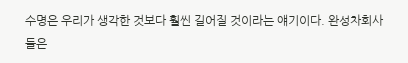수명은 우리가 생각한 것보다 훨씬 길어질 것이라는 얘기이다. 완성차회사들은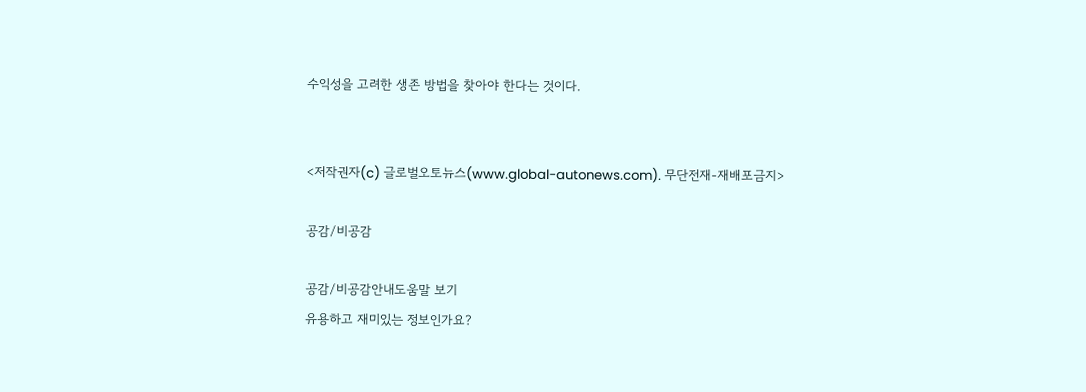수익성을 고려한 생존 방법을 찾아야 한다는 것이다.


<저작권자(c) 글로벌오토뉴스(www.global-autonews.com). 무단전재-재배포금지>

공감/비공감

공감/비공감안내도움말 보기
유용하고 재미있는 정보인가요?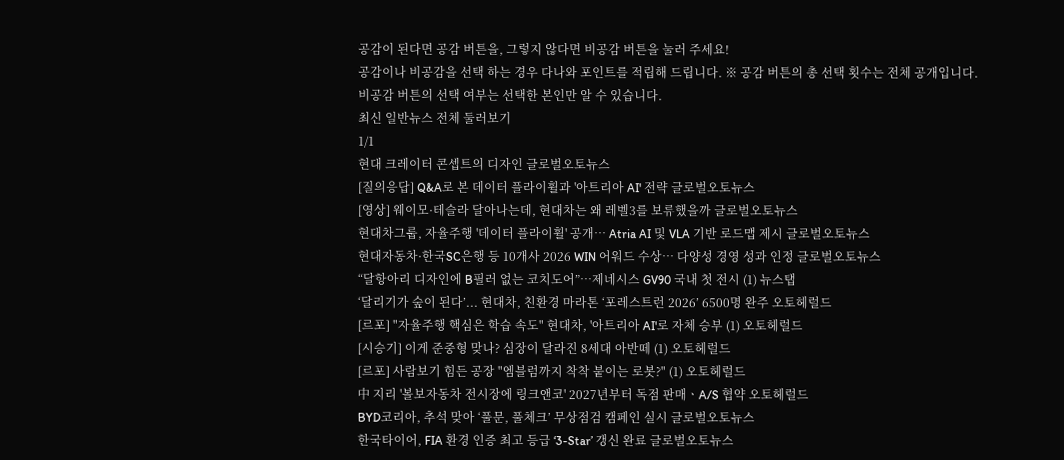공감이 된다면 공감 버튼을, 그렇지 않다면 비공감 버튼을 눌러 주세요!
공감이나 비공감을 선택 하는 경우 다나와 포인트를 적립해 드립니다. ※ 공감 버튼의 총 선택 횟수는 전체 공개입니다. 비공감 버튼의 선택 여부는 선택한 본인만 알 수 있습니다.
최신 일반뉴스 전체 둘러보기
1/1
현대 크레이터 콘셉트의 디자인 글로벌오토뉴스
[질의응답] Q&A로 본 데이터 플라이휠과 '아트리아 AI' 전략 글로벌오토뉴스
[영상] 웨이모·테슬라 달아나는데, 현대차는 왜 레벨3를 보류했을까 글로벌오토뉴스
현대차그룹, 자율주행 '데이터 플라이휠' 공개… Atria AI 및 VLA 기반 로드맵 제시 글로벌오토뉴스
현대자동차·한국SC은행 등 10개사 2026 WIN 어워드 수상… 다양성 경영 성과 인정 글로벌오토뉴스
“달항아리 디자인에 B필러 없는 코치도어”…제네시스 GV90 국내 첫 전시 (1) 뉴스탭
‘달리기가 숲이 된다’... 현대차, 친환경 마라톤 ‘포레스트런 2026’ 6500명 완주 오토헤럴드
[르포] "자율주행 핵심은 학습 속도" 현대차, '아트리아 AI'로 자체 승부 (1) 오토헤럴드
[시승기] 이게 준중형 맞나? 심장이 달라진 8세대 아반떼 (1) 오토헤럴드
[르포] 사람보기 힘든 공장 "엠블럼까지 착착 붙이는 로봇?" (1) 오토헤럴드
中 지리 '볼보자동차 전시장에 링크앤코' 2027년부터 독점 판매ㆍA/S 협약 오토헤럴드
BYD코리아, 추석 맞아 ‘풀문, 풀체크’ 무상점검 캠페인 실시 글로벌오토뉴스
한국타이어, FIA 환경 인증 최고 등급 ‘3-Star’ 갱신 완료 글로벌오토뉴스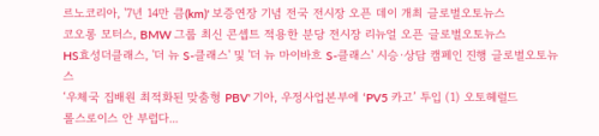르노코리아, '7년 14만 큼(km)' 보증연장 기념 전국 전시장 오픈 데이 개최 글로벌오토뉴스
코오롱 모터스, BMW 그룹 최신 콘셉트 적용한 분당 전시장 리뉴얼 오픈 글로벌오토뉴스
HS효성더클래스, '더 뉴 S-클래스' 및 '더 뉴 마이바흐 S-클래스' 시승·상담 캠페인 진행 글로벌오토뉴스
‘우체국 집배원 최적화된 맞춤형 PBV' 기아, 우정사업본부에 ‘PV5 카고’ 투입 (1) 오토헤럴드
롤스로이스 안 부럽다...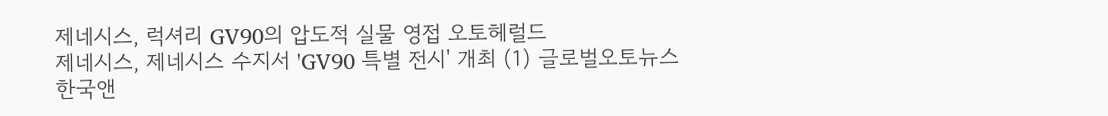제네시스, 럭셔리 GV90의 압도적 실물 영접 오토헤럴드
제네시스, 제네시스 수지서 'GV90 특별 전시' 개최 (1) 글로벌오토뉴스
한국앤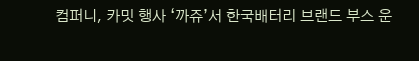컴퍼니, 카밋 행사 ‘까쥬’서 한국배터리 브랜드 부스 운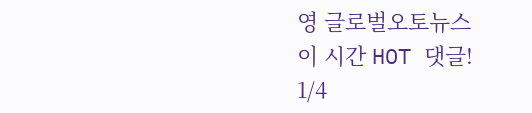영 글로벌오토뉴스
이 시간 HOT 댓글!
1/4